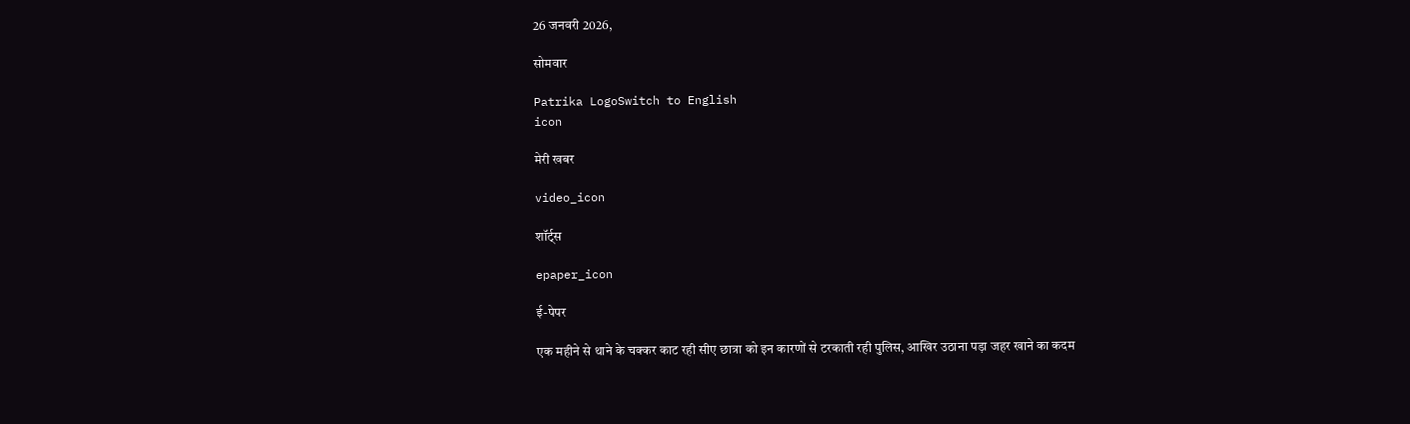26 जनवरी 2026,

सोमवार

Patrika LogoSwitch to English
icon

मेरी खबर

video_icon

शॉर्ट्स

epaper_icon

ई-पेपर

एक महीने से थाने के चक्कर काट रही सीए छात्रा को इन कारणों से टरकाती रही पुलिस, आखिर उठाना पड़ा जहर खाने का कदम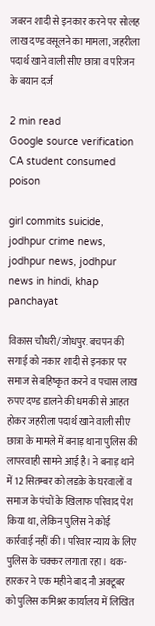जबरन शादी से इनकार करने पर सोलह लाख दण्ड वसूलने का मामला, जहरीला पदार्थ खाने वाली सीए छात्रा व परिजन के बयान दर्ज

2 min read
Google source verification
CA student consumed poison

girl commits suicide, jodhpur crime news, jodhpur news, jodhpur news in hindi, khap panchayat

विकास चौधरी/जोधपुर. बचपन की सगाई को नकार शादी से इनकार पर समाज से बहिष्कृत करने व पचास लाख रुपए दण्ड डालने की धमकी से आहत होकर जहरीला पदार्थ खाने वाली सीए छात्रा के मामले में बनाड़ थाना पुलिस की लापरवाही सामने आई है। ने बनाड़ थाने में 12 सितम्बर को लडक़े के घरवालों व समाज के पंचों के खिलाफ परिवाद पेश किया था, लेकिन पुलिस ने कोई कार्रवाई नहीं की। परिवार न्याय के लिए पुलिस के चक्कर लगाता रहा। थक-हारकर ने एक महीने बाद नौ अक्टूबर को पुलिस कमिश्नर कार्यालय में लिखित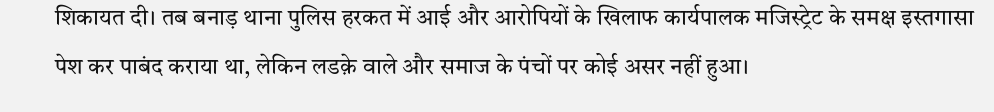शिकायत दी। तब बनाड़ थाना पुलिस हरकत में आई और आरोपियों के खिलाफ कार्यपालक मजिस्ट्रेट के समक्ष इस्तगासा पेश कर पाबंद कराया था, लेकिन लडक़े वाले और समाज के पंचों पर कोई असर नहीं हुआ।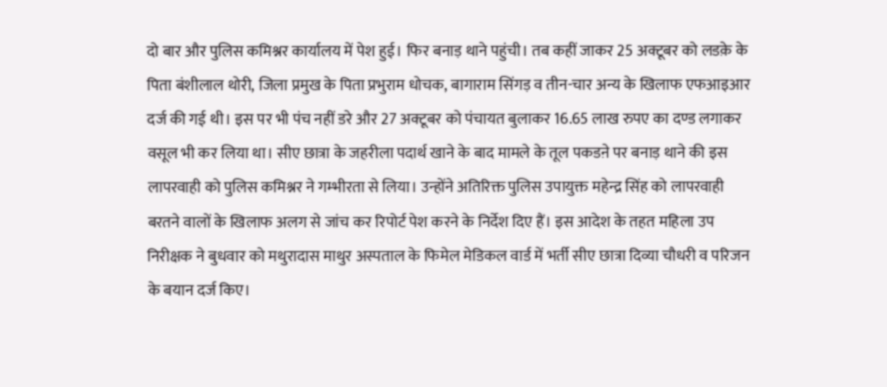दो बार और पुलिस कमिश्नर कार्यालय में पेश हुई। फिर बनाड़ थाने पहुंची। तब कहीं जाकर 25 अक्टूबर को लडक़े के पिता बंशीलाल थोरी, जिला प्रमुख के पिता प्रभुराम धोचक, बागाराम सिंगड़ व तीन-चार अन्य के खिलाफ एफआइआर दर्ज की गई थी। इस पर भी पंच नहीं डरे और 27 अक्टूबर को पंचायत बुलाकर 16.65 लाख रुपए का दण्ड लगाकर वसूल भी कर लिया था। सीए छात्रा के जहरीला पदार्थ खाने के बाद मामले के तूल पकडऩे पर बनाड़ थाने की इस लापरवाही को पुलिस कमिश्नर ने गम्भीरता से लिया। उन्होंने अतिरिक्त पुलिस उपायुक्त महेन्द्र सिंह को लापरवाही बरतने वालों के खिलाफ अलग से जांच कर रिपोर्ट पेश करने के निर्देश दिए हैं। इस आदेश के तहत महिला उप निरीक्षक ने बुधवार को मथुरादास माथुर अस्पताल के फिमेल मेडिकल वार्ड में भर्ती सीए छात्रा दिव्या चौधरी व परिजन के बयान दर्ज किए।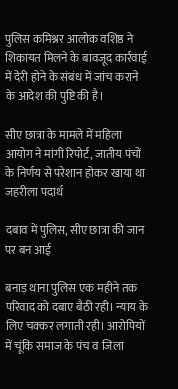पुलिस कमिश्नर आलोक वशिष्ठ ने शिकायत मिलने के बावजूद कार्रवाई में देरी होने के संबंध में जांच कराने के आदेश की पुष्टि की है।

सीए छात्रा के मामले में महिला आयोग ने मांगी रिपोर्ट, जातीय पंचों के निर्णय से परेशान होकर खाया था जहरीला पदार्थ

दबाव में पुलिस, सीए छात्रा की जान पर बन आई

बनाड़ थाना पुलिस एक महीने तक परिवाद को दबाए बैठी रही। न्याय के लिए चक्कर लगाती रही। आरोपियों में चूंकि समाज के पंच व जिला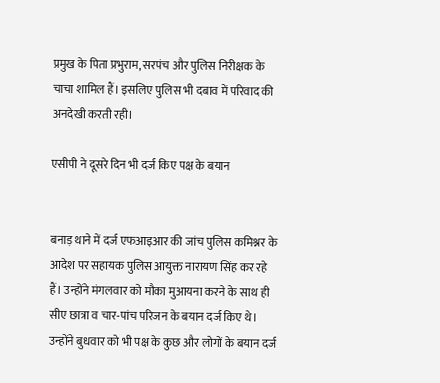प्रमुख के पिता प्रभुराम, सरपंच और पुलिस निरीक्षक के चाचा शामिल हैं। इसलिए पुलिस भी दबाव में परिवाद की अनदेखी करती रही।

एसीपी ने दूसरे दिन भी दर्ज किए पक्ष के बयान


बनाड़ थाने में दर्ज एफआइआर की जांच पुलिस कमिश्नर के आदेश पर सहायक पुलिस आयुक्त नारायण सिंह कर रहे हैं। उन्होंने मंगलवार को मौका मुआयना करने के साथ ही सीए छात्रा व चार-पांच परिजन के बयान दर्ज किए थे। उन्होंने बुधवार को भी पक्ष के कुछ और लोगों के बयान दर्ज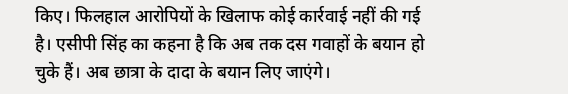किए। फिलहाल आरोपियों के खिलाफ कोई कार्रवाई नहीं की गई है। एसीपी सिंह का कहना है कि अब तक दस गवाहों के बयान हो चुके हैं। अब छात्रा के दादा के बयान लिए जाएंगे।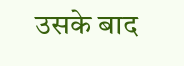उसके बाद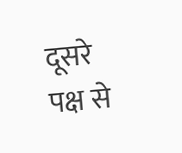दूसरे पक्ष से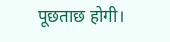पूछताछ होगी।